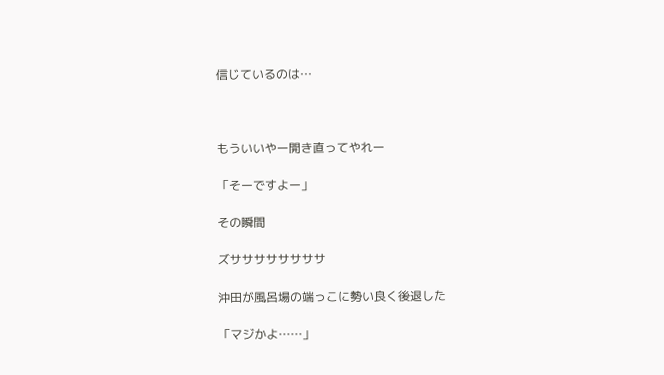信じているのは…



もういいやー開き直ってやれー

「そーですよー」

その瞬間

ズササササササササ

沖田が風呂場の端っこに勢い良く後退した

「マジかよ……」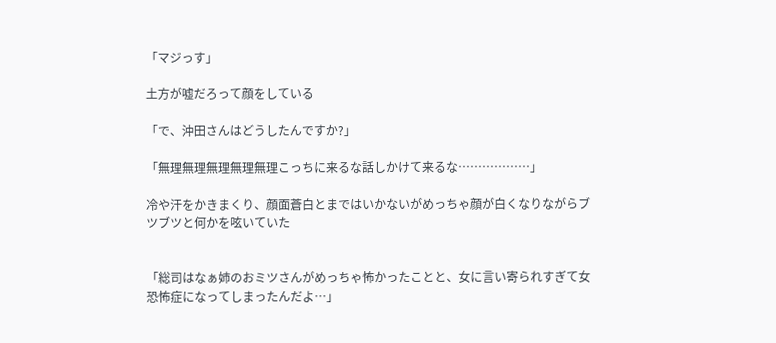「マジっす」

土方が嘘だろって顔をしている

「で、沖田さんはどうしたんですか?」

「無理無理無理無理無理こっちに来るな話しかけて来るな………………」

冷や汗をかきまくり、顔面蒼白とまではいかないがめっちゃ顔が白くなりながらブツブツと何かを呟いていた


「総司はなぁ姉のおミツさんがめっちゃ怖かったことと、女に言い寄られすぎて女恐怖症になってしまったんだよ…」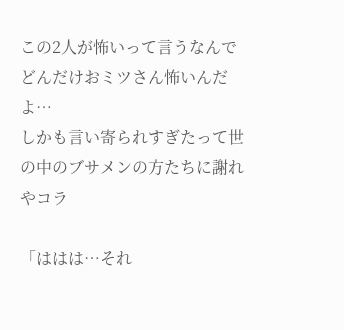この2人が怖いって言うなんでどんだけおミツさん怖いんだよ…
しかも言い寄られすぎたって世の中のブサメンの方たちに謝れやコラ

「ははは…それ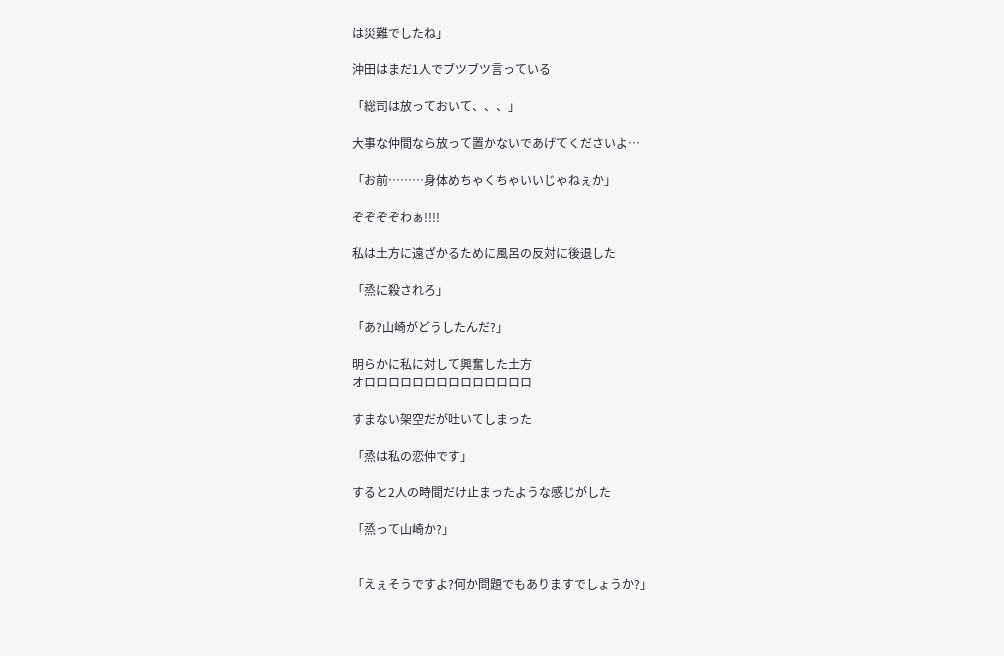は災難でしたね」

沖田はまだ1人でブツブツ言っている

「総司は放っておいて、、、」

大事な仲間なら放って置かないであげてくださいよ…

「お前………身体めちゃくちゃいいじゃねぇか」

ぞぞぞぞわぁ!!!!

私は土方に遠ざかるために風呂の反対に後退した

「烝に殺されろ」

「あ?山崎がどうしたんだ?」

明らかに私に対して興奮した土方
オロロロロロロロロロロロロロロ

すまない架空だが吐いてしまった

「烝は私の恋仲です」

すると2人の時間だけ止まったような感じがした

「烝って山崎か?」


「えぇそうですよ?何か問題でもありますでしょうか?」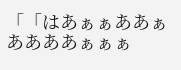「「はあぁぁああぁああああぁぁぁ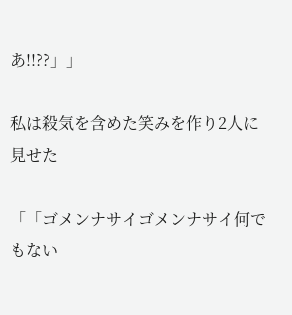あ!!??」」

私は殺気を含めた笑みを作り2人に見せた

「「ゴメンナサイゴメンナサイ何でもない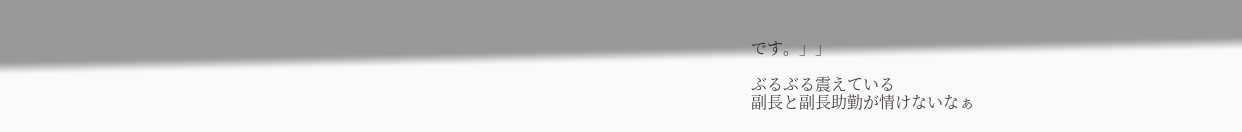です。」」

ぶるぶる震えている
副長と副長助勤が情けないなぁ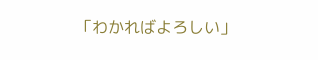「わかればよろしい」